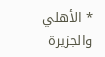* الأهلي والجزيرة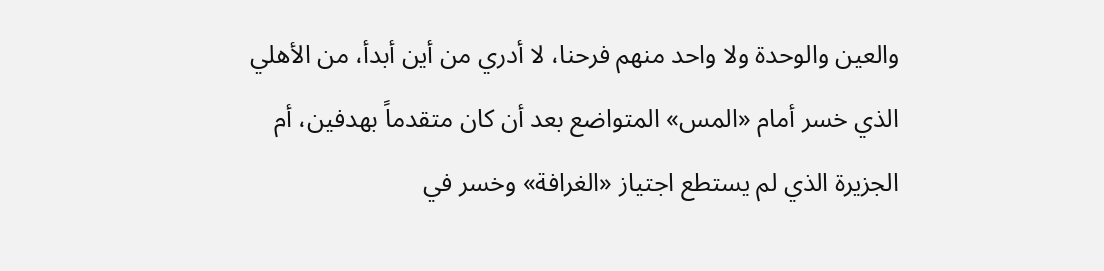والعين والوحدة ولا واحد منهم فرحنا، لا أدري من أين أبدأ، من الأهلي الذي خسر أمام «المس» المتواضع بعد أن كان متقدماً بهدفين، أم الجزيرة الذي لم يستطع اجتياز «الغرافة» وخسر في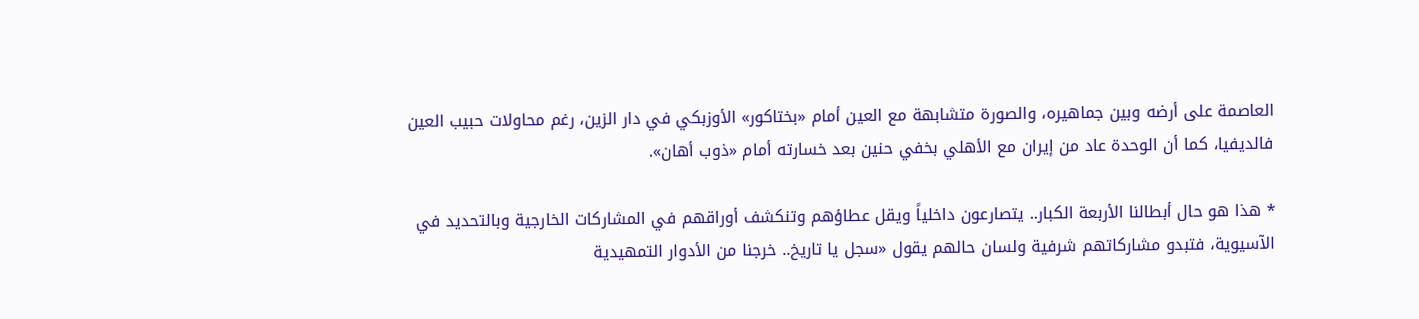العاصمة على أرضه وبين جماهيره، والصورة متشابهة مع العين أمام «بختاكور» الأوزبكي في دار الزين، رغم محاولات حبيب العين فالديفيا، كما أن الوحدة عاد من إيران مع الأهلي بخفي حنين بعد خسارته أمام «ذوب أهان».

* هذا هو حال أبطالنا الأربعة الكبار.. يتصارعون داخلياً ويقل عطاؤهم وتنكشف أوراقهم في المشاركات الخارجية وبالتحديد في الآسيوية، فتبدو مشاركاتهم شرفية ولسان حالهم يقول «سجل يا تاريخ.. خرجنا من الأدوار التمهيدية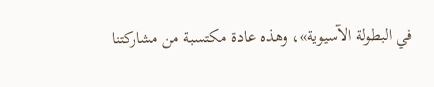في البطولة الآسيوية»، وهذه عادة مكتسبة من مشاركتنا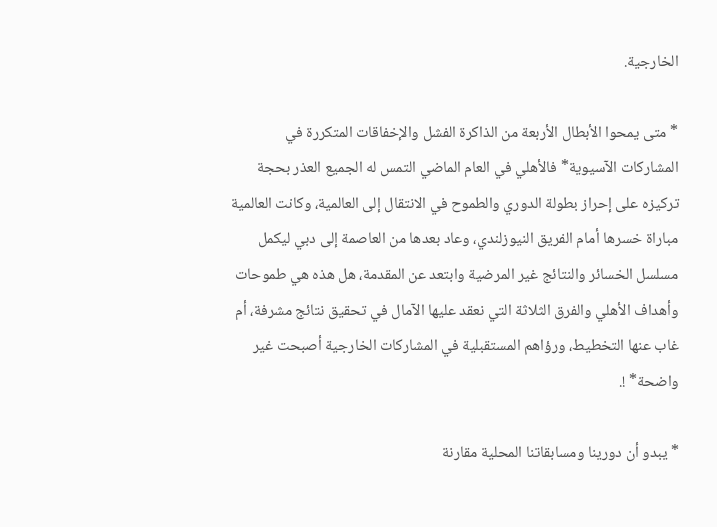الخارجية.

* متى يمحوا الأبطال الأربعة من الذاكرة الفشل والإخفاقات المتكررة في المشاركات الآسيوية* فالأهلي في العام الماضي التمس له الجميع العذر بحجة تركيزه على إحراز بطولة الدوري والطموح في الانتقال إلى العالمية، وكانت العالمية مباراة خسرها أمام الفريق النيوزلندي، وعاد بعدها من العاصمة إلى دبي ليكمل مسلسل الخسائر والنتائج غير المرضية وابتعد عن المقدمة، هل هذه هي طموحات وأهداف الأهلي والفرق الثلاثة التي نعقد عليها الآمال في تحقيق نتائج مشرفة، أم غاب عنها التخطيط، ورؤاهم المستقبلية في المشاركات الخارجية أصبحت غير واضحة* !.

* يبدو أن دورينا ومسابقاتنا المحلية مقارنة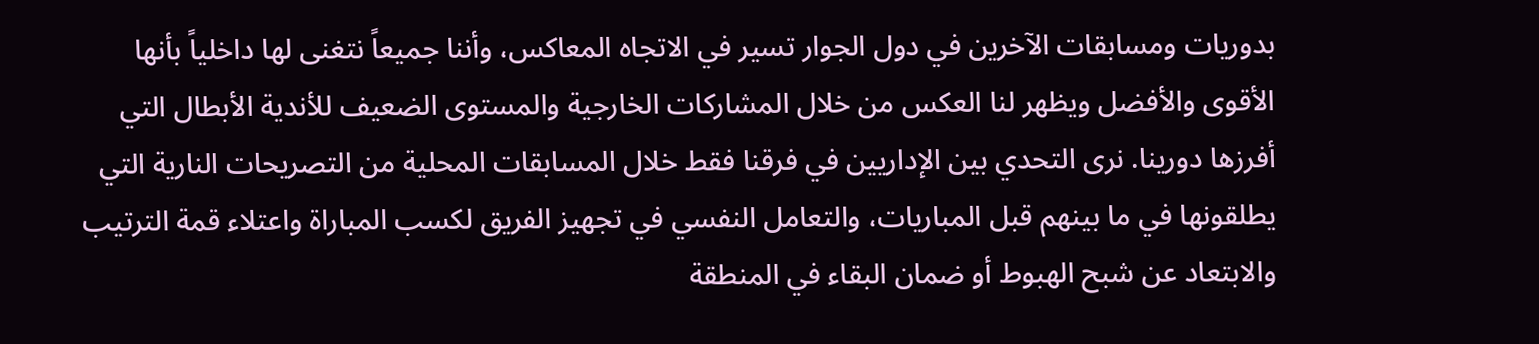بدوريات ومسابقات الآخرين في دول الجوار تسير في الاتجاه المعاكس، وأننا جميعاً نتغنى لها داخلياً بأنها الأقوى والأفضل ويظهر لنا العكس من خلال المشاركات الخارجية والمستوى الضعيف للأندية الأبطال التي أفرزها دورينا. نرى التحدي بين الإداريين في فرقنا فقط خلال المسابقات المحلية من التصريحات النارية التي يطلقونها في ما بينهم قبل المباريات، والتعامل النفسي في تجهيز الفريق لكسب المباراة واعتلاء قمة الترتيب والابتعاد عن شبح الهبوط أو ضمان البقاء في المنطقة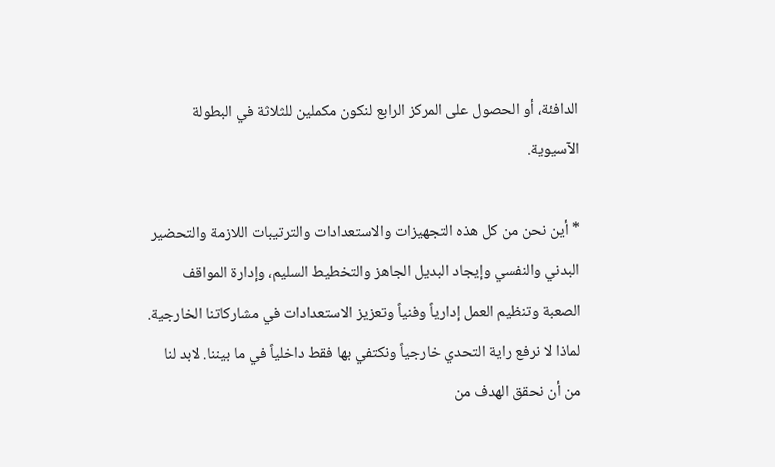الدافئة، أو الحصول على المركز الرابع لنكون مكملين للثلاثة في البطولة الآسيوية.

* أين نحن من كل هذه التجهيزات والاستعدادات والترتيبات اللازمة والتحضير البدني والنفسي وإيجاد البديل الجاهز والتخطيط السليم، وإدارة المواقف الصعبة وتنظيم العمل إدارياً وفنياً وتعزيز الاستعدادات في مشاركاتنا الخارجية. لماذا لا نرفع راية التحدي خارجياً ونكتفي بها فقط داخلياً في ما بيننا. لابد لنا من أن نحقق الهدف من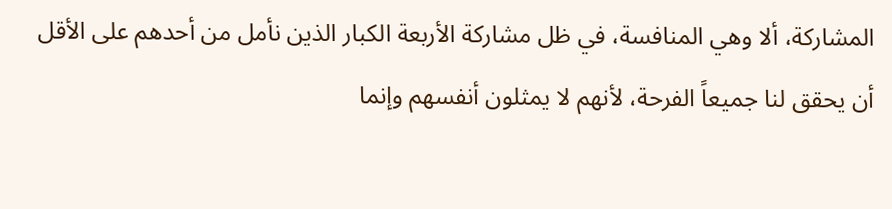المشاركة، ألا وهي المنافسة، في ظل مشاركة الأربعة الكبار الذين نأمل من أحدهم على الأقل أن يحقق لنا جميعاً الفرحة، لأنهم لا يمثلون أنفسهم وإنما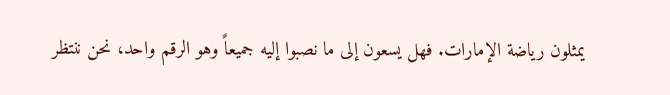يمثلون رياضة الإمارات. فهل يسعون إلى ما نصبوا إليه جميعاً وهو الرقم واحد، نحن ننتظر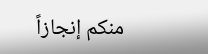منكم إنجازاً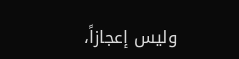وليس إعجازاً،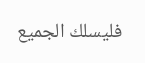فليسلك الجميع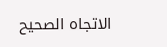الاتجاه الصحيح